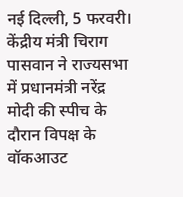नई दिल्ली, 5 फरवरी। केंद्रीय मंत्री चिराग पासवान ने राज्यसभा में प्रधानमंत्री नरेंद्र मोदी की स्पीच के दौरान विपक्ष के वॉकआउट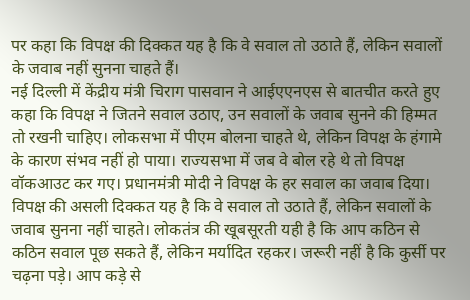पर कहा कि विपक्ष की दिक्कत यह है कि वे सवाल तो उठाते हैं, लेकिन सवालों के जवाब नहीं सुनना चाहते हैं।
नई दिल्ली में केंद्रीय मंत्री चिराग पासवान ने आईएएनएस से बातचीत करते हुए कहा कि विपक्ष ने जितने सवाल उठाए, उन सवालों के जवाब सुनने की हिम्मत तो रखनी चाहिए। लोकसभा में पीएम बोलना चाहते थे, लेकिन विपक्ष के हंगामे के कारण संभव नहीं हो पाया। राज्यसभा में जब वे बोल रहे थे तो विपक्ष वॉकआउट कर गए। प्रधानमंत्री मोदी ने विपक्ष के हर सवाल का जवाब दिया। विपक्ष की असली दिक्कत यह है कि वे सवाल तो उठाते हैं, लेकिन सवालों के जवाब सुनना नहीं चाहते। लोकतंत्र की खूबसूरती यही है कि आप कठिन से कठिन सवाल पूछ सकते हैं, लेकिन मर्यादित रहकर। जरूरी नहीं है कि कुर्सी पर चढ़ना पड़े। आप कड़े से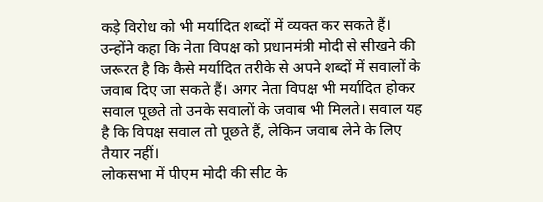कड़े विरोध को भी मर्यादित शब्दों में व्यक्त कर सकते हैं।
उन्होंने कहा कि नेता विपक्ष को प्रधानमंत्री मोदी से सीखने की जरूरत है कि कैसे मर्यादित तरीके से अपने शब्दों में सवालों के जवाब दिए जा सकते हैं। अगर नेता विपक्ष भी मर्यादित होकर सवाल पूछते तो उनके सवालों के जवाब भी मिलते। सवाल यह है कि विपक्ष सवाल तो पूछते हैं, लेकिन जवाब लेने के लिए तैयार नहीं।
लोकसभा में पीएम मोदी की सीट के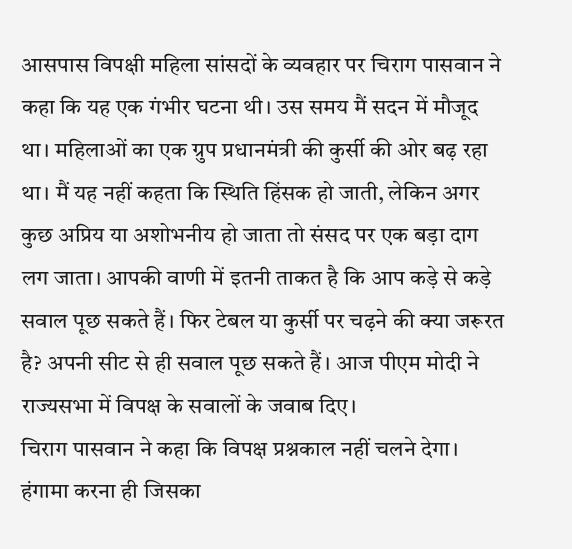आसपास विपक्षी महिला सांसदों के व्यवहार पर चिराग पासवान ने कहा कि यह एक गंभीर घटना थी। उस समय मैं सदन में मौजूद था। महिलाओं का एक ग्रुप प्रधानमंत्री की कुर्सी की ओर बढ़ रहा था। मैं यह नहीं कहता कि स्थिति हिंसक हो जाती, लेकिन अगर कुछ अप्रिय या अशोभनीय हो जाता तो संसद पर एक बड़ा दाग लग जाता। आपकी वाणी में इतनी ताकत है कि आप कड़े से कड़े सवाल पूछ सकते हैं। फिर टेबल या कुर्सी पर चढ़ने की क्या जरूरत है? अपनी सीट से ही सवाल पूछ सकते हैं। आज पीएम मोदी ने राज्यसभा में विपक्ष के सवालों के जवाब दिए।
चिराग पासवान ने कहा कि विपक्ष प्रश्नकाल नहीं चलने देगा। हंगामा करना ही जिसका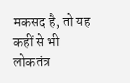मकसद है, तो यह कहीं से भी लोकतंत्र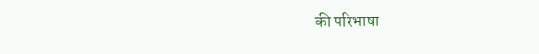की परिभाषा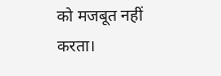को मजबूत नहीं करता।